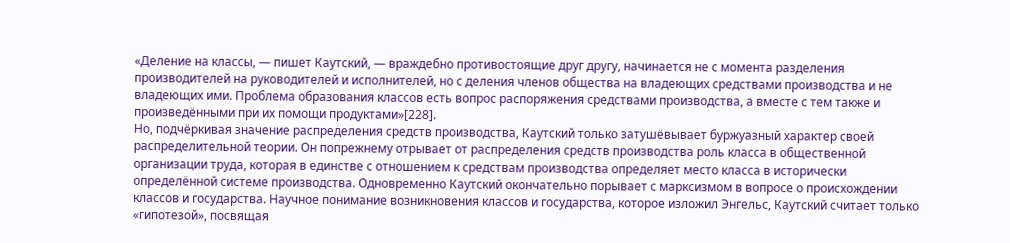«Деление на классы, — пишет Каутский, — враждебно противостоящие друг другу, начинается не с момента разделения производителей на руководителей и исполнителей, но с деления членов общества на владеющих средствами производства и не владеющих ими. Проблема образования классов есть вопрос распоряжения средствами производства, а вместе с тем также и произведёнными при их помощи продуктами»[228].
Но, подчёркивая значение распределения средств производства, Каутский только затушёвывает буржуазный характер своей распределительной теории. Он попрежнему отрывает от распределения средств производства роль класса в общественной организации труда, которая в единстве с отношением к средствам производства определяет место класса в исторически определённой системе производства. Одновременно Каутский окончательно порывает с марксизмом в вопросе о происхождении классов и государства. Научное понимание возникновения классов и государства, которое изложил Энгельс, Каутский считает только «гипотезой», посвящая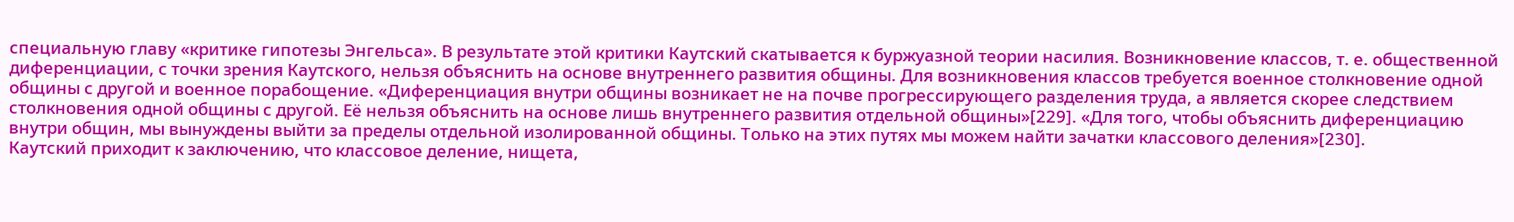специальную главу «критике гипотезы Энгельса». В результате этой критики Каутский скатывается к буржуазной теории насилия. Возникновение классов, т. е. общественной диференциации, с точки зрения Каутского, нельзя объяснить на основе внутреннего развития общины. Для возникновения классов требуется военное столкновение одной общины с другой и военное порабощение. «Диференциация внутри общины возникает не на почве прогрессирующего разделения труда, а является скорее следствием столкновения одной общины с другой. Её нельзя объяснить на основе лишь внутреннего развития отдельной общины»[229]. «Для того, чтобы объяснить диференциацию внутри общин, мы вынуждены выйти за пределы отдельной изолированной общины. Только на этих путях мы можем найти зачатки классового деления»[230].
Каутский приходит к заключению, что классовое деление, нищета,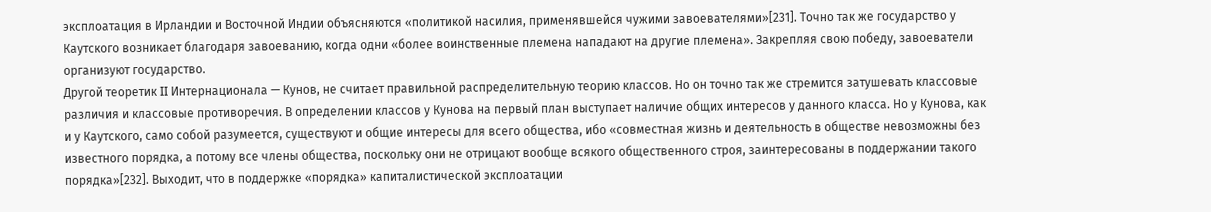эксплоатация в Ирландии и Восточной Индии объясняются «политикой насилия, применявшейся чужими завоевателями»[231]. Точно так же государство у Каутского возникает благодаря завоеванию, когда одни «более воинственные племена нападают на другие племена». Закрепляя свою победу, завоеватели организуют государство.
Другой теоретик II Интернационала — Кунов, не считает правильной распределительную теорию классов. Но он точно так же стремится затушевать классовые различия и классовые противоречия. В определении классов у Кунова на первый план выступает наличие общих интересов у данного класса. Но у Кунова, как и у Каутского, само собой разумеется, существуют и общие интересы для всего общества, ибо «совместная жизнь и деятельность в обществе невозможны без известного порядка, а потому все члены общества, поскольку они не отрицают вообще всякого общественного строя, заинтересованы в поддержании такого порядка»[232]. Выходит, что в поддержке «порядка» капиталистической эксплоатации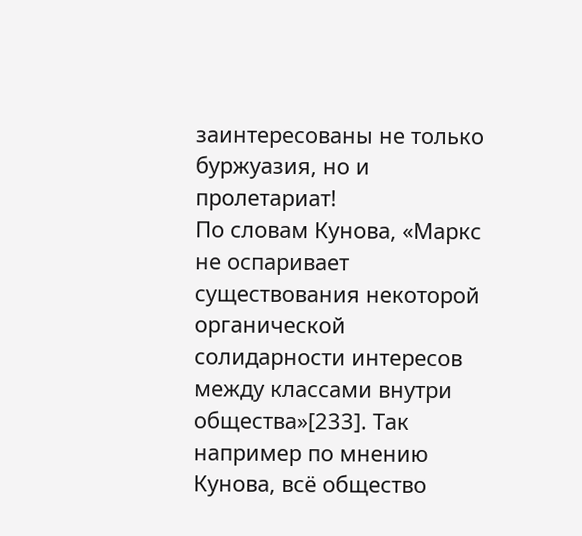заинтересованы не только буржуазия, но и пролетариат!
По словам Кунова, «Маркс не оспаривает существования некоторой органической солидарности интересов между классами внутри общества»[233]. Так например по мнению Кунова, всё общество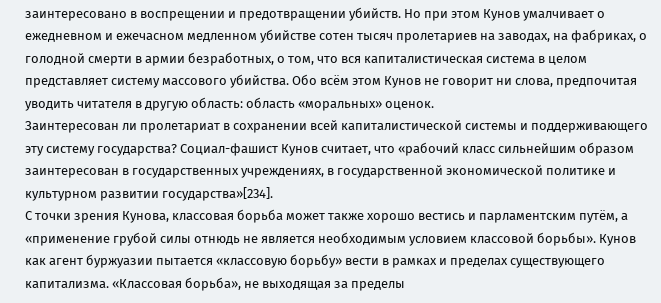заинтересовано в воспрещении и предотвращении убийств. Но при этом Кунов умалчивает о ежедневном и ежечасном медленном убийстве сотен тысяч пролетариев на заводах, на фабриках, о голодной смерти в армии безработных, о том, что вся капиталистическая система в целом представляет систему массового убийства. Обо всём этом Кунов не говорит ни слова, предпочитая уводить читателя в другую область: область «моральных» оценок.
Заинтересован ли пролетариат в сохранении всей капиталистической системы и поддерживающего эту систему государства? Социал-фашист Кунов считает, что «рабочий класс сильнейшим образом заинтересован в государственных учреждениях, в государственной экономической политике и культурном развитии государства»[234].
С точки зрения Кунова, классовая борьба может также хорошо вестись и парламентским путём, а «применение грубой силы отнюдь не является необходимым условием классовой борьбы». Кунов как агент буржуазии пытается «классовую борьбу» вести в рамках и пределах существующего капитализма. «Классовая борьба», не выходящая за пределы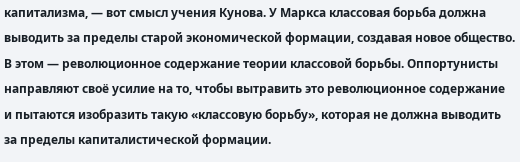капитализма, — вот смысл учения Кунова. У Маркса классовая борьба должна выводить за пределы старой экономической формации, создавая новое общество. В этом — революционное содержание теории классовой борьбы. Оппортунисты направляют своё усилие на то, чтобы вытравить это революционное содержание и пытаются изобразить такую «классовую борьбу», которая не должна выводить за пределы капиталистической формации.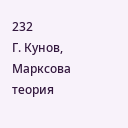232
Г. Кунов, Марксова теория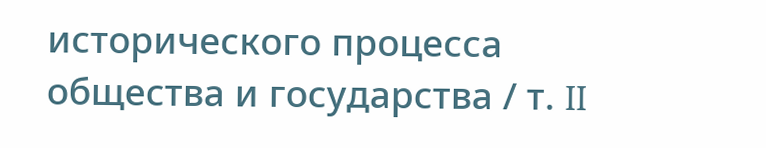исторического процесса общества и государства / т. II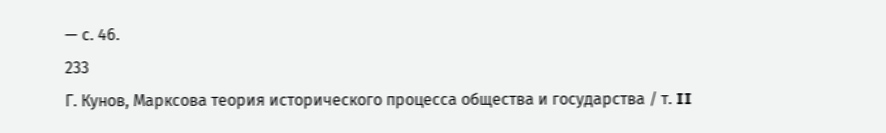— с. 46.
233
Г. Кунов, Марксова теория исторического процесса общества и государства / т. II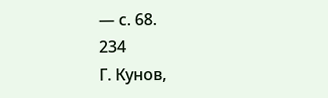— с. 68.
234
Г. Кунов,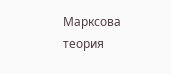Марксова теория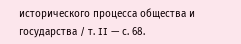исторического процесса общества и государства / т. II — с. 68.